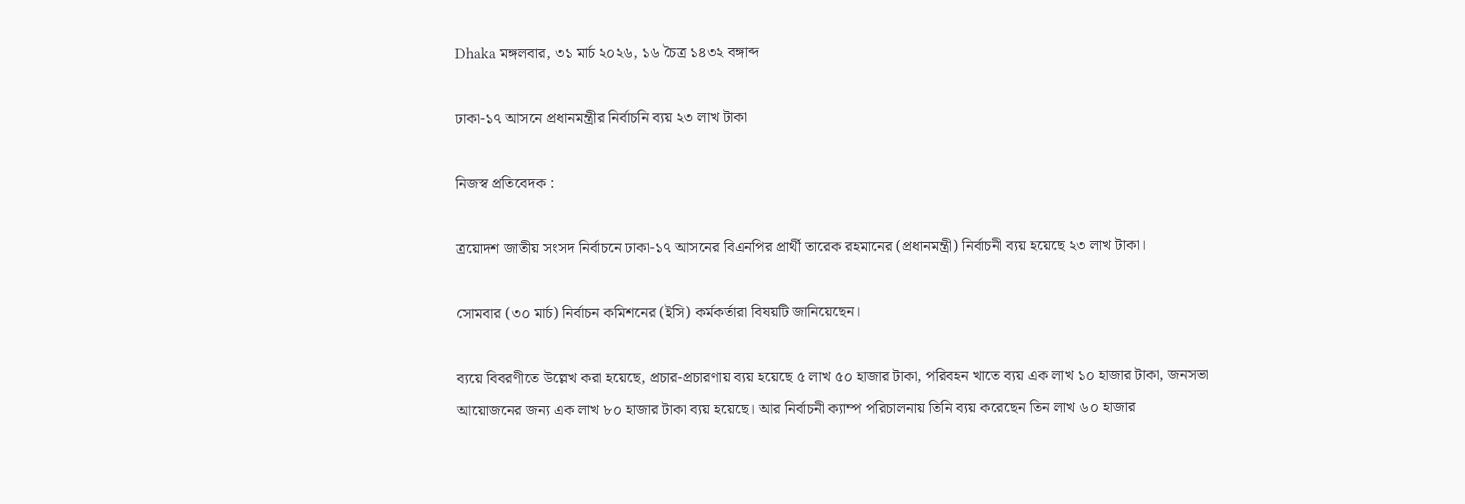Dhaka মঙ্গলবার, ৩১ মার্চ ২০২৬, ১৬ চৈত্র ১৪৩২ বঙ্গাব্দ

ঢাকা-১৭ আসনে প্রধানমন্ত্রীর নির্বাচনি ব্যয় ২৩ লাখ টাকা

নিজস্ব প্রতিবেদক :

ত্রয়োদশ জাতীয় সংসদ নির্বাচনে ঢাকা-১৭ আসনের বিএনপির প্রার্থী তারেক রহমানের (প্রধানমন্ত্রী) নির্বাচনী ব্যয় হয়েছে ২৩ লাখ টাকা।

সোমবার (৩০ মার্চ) নির্বাচন কমিশনের (ইসি) কর্মকর্তারা বিষয়টি জানিয়েছেন।

ব্যয়ে বিবরণীতে উল্লেখ করা হয়েছে, প্রচার-প্রচারণায় ব্যয় হয়েছে ৫ লাখ ৫০ হাজার টাকা, পরিবহন খাতে ব্যয় এক লাখ ১০ হাজার টাকা, জনসভা আয়োজনের জন্য এক লাখ ৮০ হাজার টাকা ব্যয় হয়েছে। আর নির্বাচনী ক্যাম্প পরিচালনায় তিনি ব্যয় করেছেন তিন লাখ ৬০ হাজার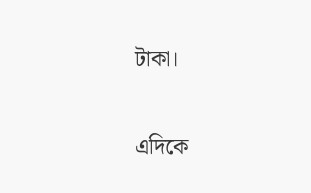টাকা।

এদিকে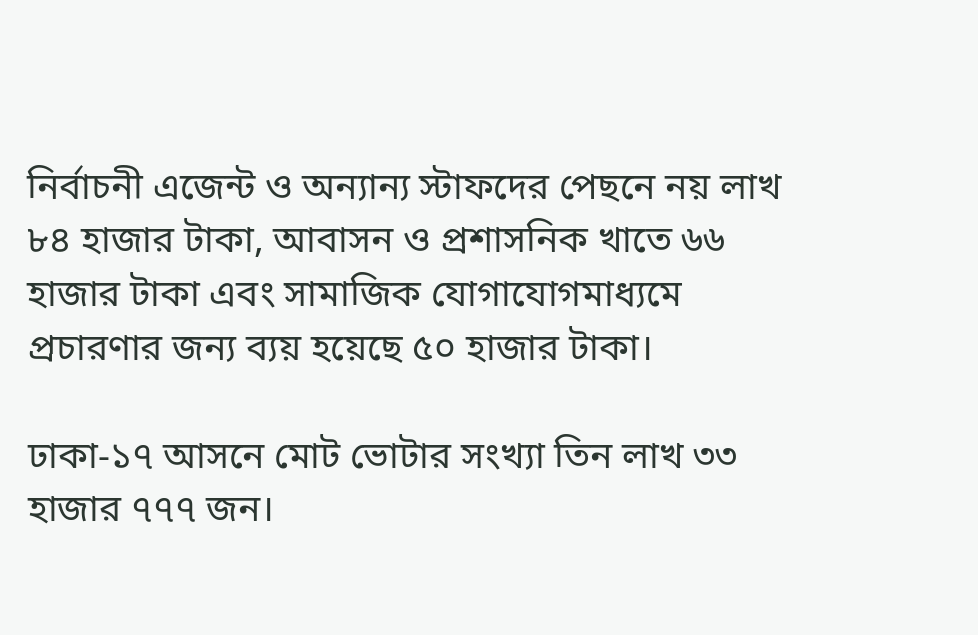নির্বাচনী এজেন্ট ও অন্যান্য স্টাফদের পেছনে নয় লাখ ৮৪ হাজার টাকা, আবাসন ও প্রশাসনিক খাতে ৬৬ হাজার টাকা এবং সামাজিক যোগাযোগমাধ্যমে প্রচারণার জন্য ব্যয় হয়েছে ৫০ হাজার টাকা।

ঢাকা-১৭ আসনে মোট ভোটার সংখ্যা তিন লাখ ৩৩ হাজার ৭৭৭ জন।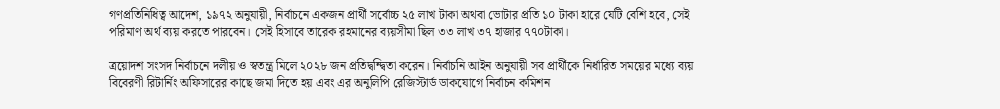গণপ্রতিনিধিত্ব আদেশ, ১৯৭২ অনুযায়ী, নির্বাচনে একজন প্রার্থী সর্বোচ্চ ২৫ লাখ টাকা অথবা ভোটার প্রতি ১০ টাকা হারে যেটি বেশি হবে, সেই পরিমাণ অর্থ ব্যয় করতে পারবেন। সেই হিসাবে তারেক রহমানের ব্যয়সীমা ছিল ৩৩ লাখ ৩৭ হাজার ৭৭০টাকা।

ত্রয়োদশ সংসদ নির্বাচনে দলীয় ও স্বতন্ত্র মিলে ২০২৮ জন প্রতিদ্বন্দ্বিতা করেন। নির্বাচনি আইন অনুযায়ী সব প্রার্থীকে নির্ধারিত সময়ের মধ্যে ব্যয় বিবেরণী রিটার্নিং অফিসারের কাছে জমা দিতে হয় এবং এর অনুলিপি রেজিস্টার্ড ডাকযোগে নির্বাচন কমিশন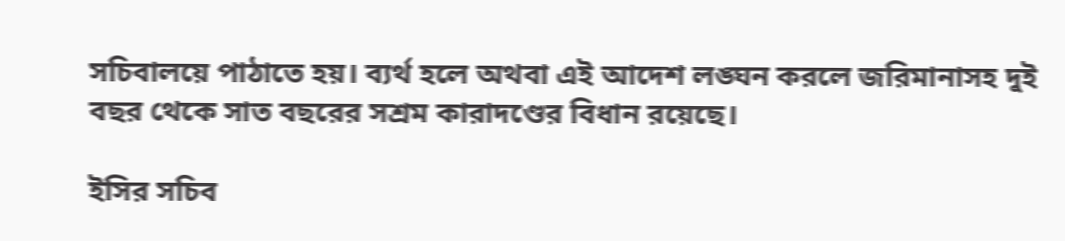সচিবালয়ে পাঠাতে হয়। ব্যর্থ হলে অথবা এই আদেশ লঙ্ঘন করলে জরিমানাসহ দুই বছর থেকে সাত বছরের সশ্রম কারাদণ্ডের বিধান রয়েছে।

ইসির সচিব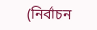(নির্বাচন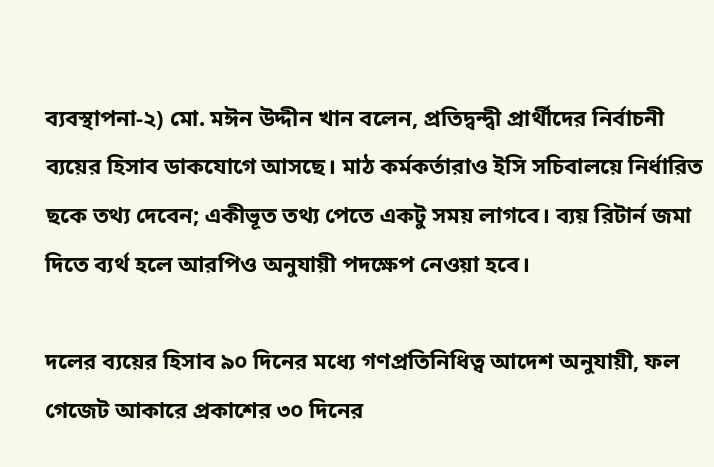ব্যবস্থাপনা-২) মো. মঈন উদ্দীন খান বলেন, প্রতিদ্বন্দ্বী প্রার্থীদের নির্বাচনী ব্যয়ের হিসাব ডাকযোগে আসছে। মাঠ কর্মকর্তারাও ইসি সচিবালয়ে নির্ধারিত ছকে তথ্য দেবেন; একীভূত তথ্য পেতে একটু সময় লাগবে। ব্যয় রিটার্ন জমা দিতে ব্যর্থ হলে আরপিও অনুযায়ী পদক্ষেপ নেওয়া হবে।

দলের ব্যয়ের হিসাব ৯০ দিনের মধ্যে গণপ্রতিনিধিত্ব আদেশ অনুযায়ী, ফল গেজেট আকারে প্রকাশের ৩০ দিনের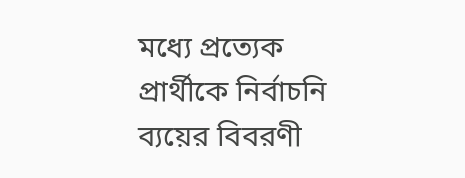মধ্যে প্রত্যেক প্রার্থীকে নির্বাচনি ব্যয়ের বিবরণী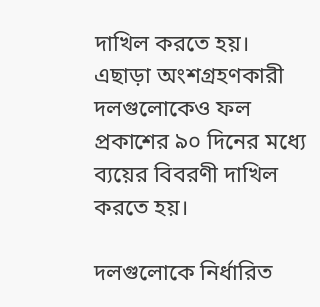দাখিল করতে হয়। এছাড়া অংশগ্রহণকারী দলগুলোকেও ফল প্রকাশের ৯০ দিনের মধ্যে ব্যয়ের বিবরণী দাখিল করতে হয়।

দলগুলোকে নির্ধারিত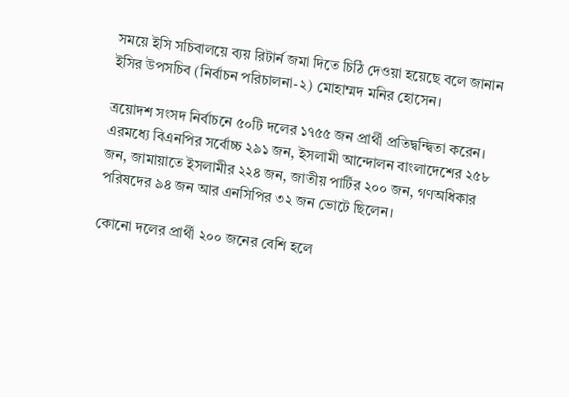সময়ে ইসি সচিবালয়ে ব্যয় রিটার্ন জমা দিতে চিঠি দেওয়া হয়েছে বলে জানান ইসির উপসচিব (নির্বাচন পরিচালনা-২) মোহাম্মদ মনির হোসেন।

ত্রয়োদশ সংসদ নির্বাচনে ৫০টি দলের ১৭৫৫ জন প্রার্থী প্রতিদ্বন্দ্বিতা করেন। এরমধ্যে বিএনপির সর্বোচ্চ ২৯১ জন, ইসলামী আন্দোলন বাংলাদেশের ২৫৮ জন, জামায়াতে ইসলামীর ২২৪ জন, জাতীয় পার্টির ২০০ জন, গণঅধিকার পরিষদের ৯৪ জন আর এনসিপির ৩২ জন ভোটে ছিলেন।

কোনো দলের প্রার্থী ২০০ জনের বেশি হলে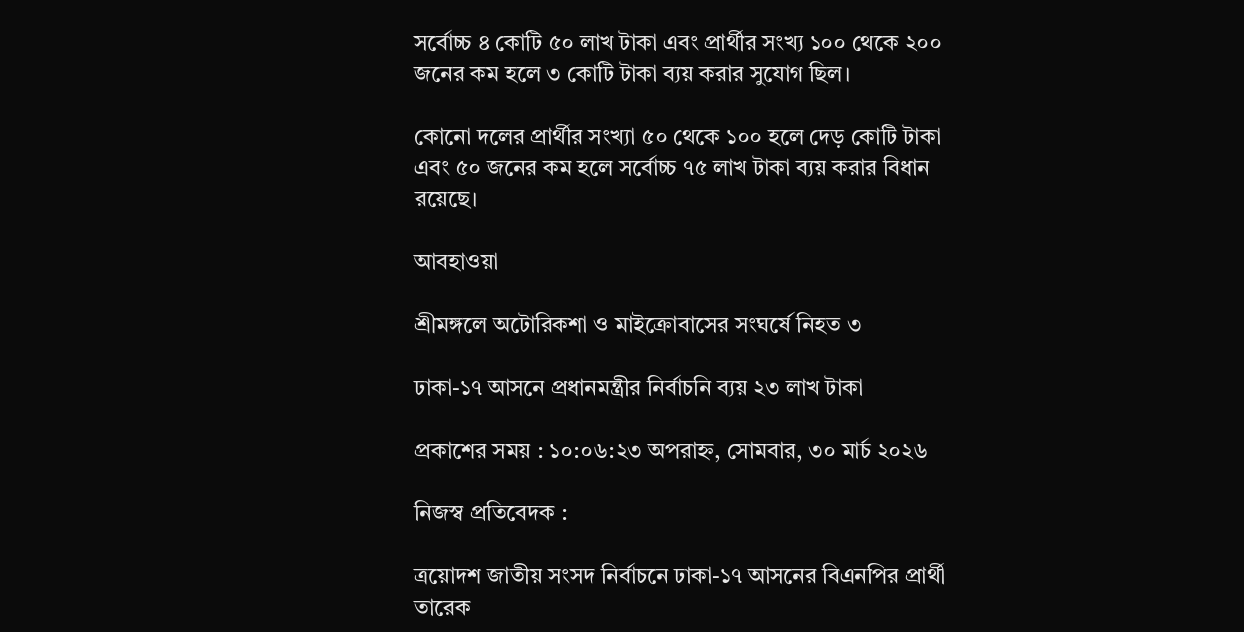সর্বোচ্চ ৪ কোটি ৫০ লাখ টাকা এবং প্রার্থীর সংখ্য ১০০ থেকে ২০০ জনের কম হলে ৩ কোটি টাকা ব্যয় করার সুযোগ ছিল।

কোনো দলের প্রার্থীর সংখ্যা ৫০ থেকে ১০০ হলে দেড় কোটি টাকা এবং ৫০ জনের কম হলে সর্বোচ্চ ৭৫ লাখ টাকা ব্যয় করার বিধান রয়েছে।

আবহাওয়া

শ্রীমঙ্গলে অটোরিকশা ও মাইক্রোবাসের সংঘর্ষে নিহত ৩

ঢাকা-১৭ আসনে প্রধানমন্ত্রীর নির্বাচনি ব্যয় ২৩ লাখ টাকা

প্রকাশের সময় : ১০:০৬:২৩ অপরাহ্ন, সোমবার, ৩০ মার্চ ২০২৬

নিজস্ব প্রতিবেদক :

ত্রয়োদশ জাতীয় সংসদ নির্বাচনে ঢাকা-১৭ আসনের বিএনপির প্রার্থী তারেক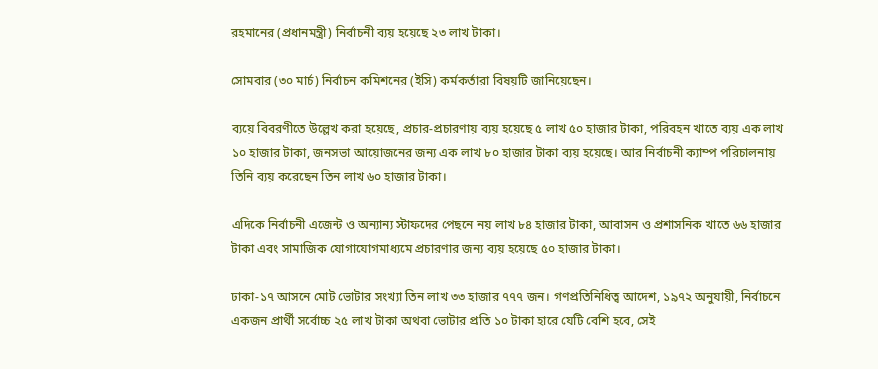রহমানের (প্রধানমন্ত্রী) নির্বাচনী ব্যয় হয়েছে ২৩ লাখ টাকা।

সোমবার (৩০ মার্চ) নির্বাচন কমিশনের (ইসি) কর্মকর্তারা বিষয়টি জানিয়েছেন।

ব্যয়ে বিবরণীতে উল্লেখ করা হয়েছে, প্রচার-প্রচারণায় ব্যয় হয়েছে ৫ লাখ ৫০ হাজার টাকা, পরিবহন খাতে ব্যয় এক লাখ ১০ হাজার টাকা, জনসভা আয়োজনের জন্য এক লাখ ৮০ হাজার টাকা ব্যয় হয়েছে। আর নির্বাচনী ক্যাম্প পরিচালনায় তিনি ব্যয় করেছেন তিন লাখ ৬০ হাজার টাকা।

এদিকে নির্বাচনী এজেন্ট ও অন্যান্য স্টাফদের পেছনে নয় লাখ ৮৪ হাজার টাকা, আবাসন ও প্রশাসনিক খাতে ৬৬ হাজার টাকা এবং সামাজিক যোগাযোগমাধ্যমে প্রচারণার জন্য ব্যয় হয়েছে ৫০ হাজার টাকা।

ঢাকা-১৭ আসনে মোট ভোটার সংখ্যা তিন লাখ ৩৩ হাজার ৭৭৭ জন। গণপ্রতিনিধিত্ব আদেশ, ১৯৭২ অনুযায়ী, নির্বাচনে একজন প্রার্থী সর্বোচ্চ ২৫ লাখ টাকা অথবা ভোটার প্রতি ১০ টাকা হারে যেটি বেশি হবে, সেই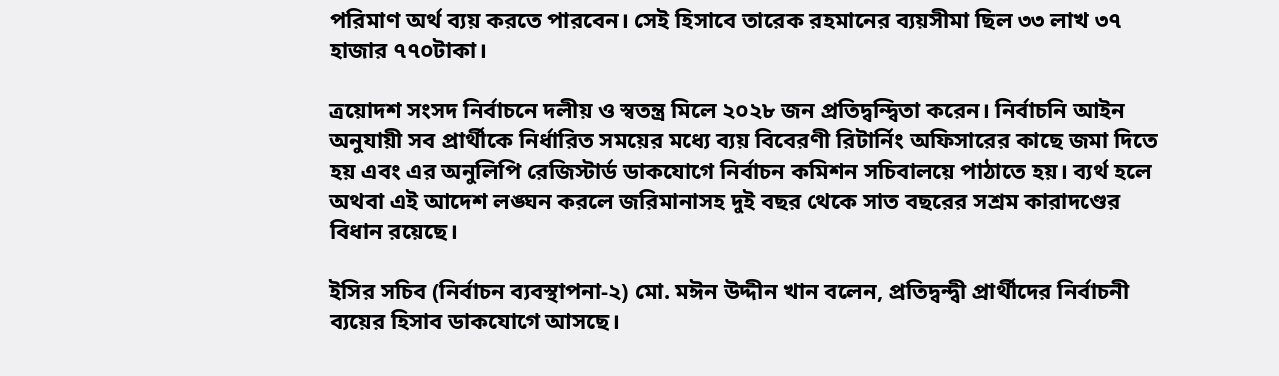পরিমাণ অর্থ ব্যয় করতে পারবেন। সেই হিসাবে তারেক রহমানের ব্যয়সীমা ছিল ৩৩ লাখ ৩৭ হাজার ৭৭০টাকা।

ত্রয়োদশ সংসদ নির্বাচনে দলীয় ও স্বতন্ত্র মিলে ২০২৮ জন প্রতিদ্বন্দ্বিতা করেন। নির্বাচনি আইন অনুযায়ী সব প্রার্থীকে নির্ধারিত সময়ের মধ্যে ব্যয় বিবেরণী রিটার্নিং অফিসারের কাছে জমা দিতে হয় এবং এর অনুলিপি রেজিস্টার্ড ডাকযোগে নির্বাচন কমিশন সচিবালয়ে পাঠাতে হয়। ব্যর্থ হলে অথবা এই আদেশ লঙ্ঘন করলে জরিমানাসহ দুই বছর থেকে সাত বছরের সশ্রম কারাদণ্ডের বিধান রয়েছে।

ইসির সচিব (নির্বাচন ব্যবস্থাপনা-২) মো. মঈন উদ্দীন খান বলেন, প্রতিদ্বন্দ্বী প্রার্থীদের নির্বাচনী ব্যয়ের হিসাব ডাকযোগে আসছে।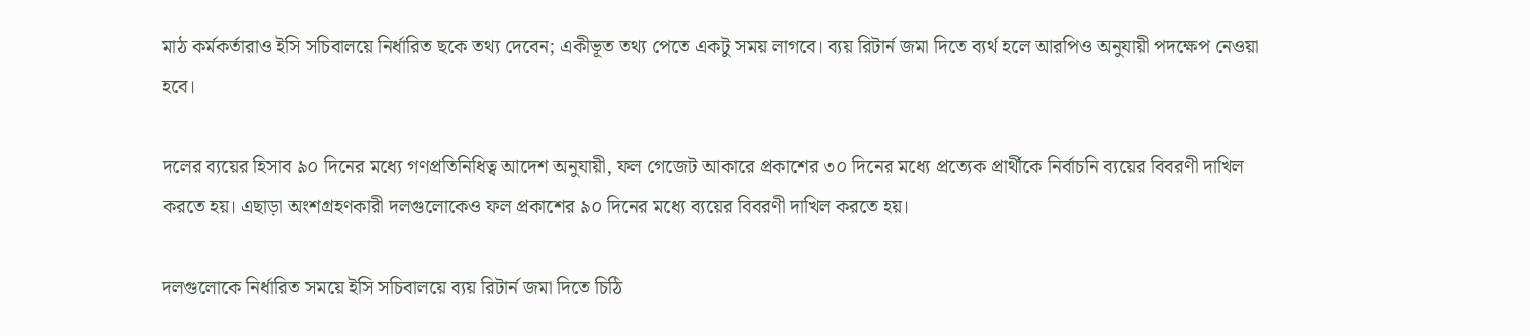মাঠ কর্মকর্তারাও ইসি সচিবালয়ে নির্ধারিত ছকে তথ্য দেবেন; একীভূত তথ্য পেতে একটু সময় লাগবে। ব্যয় রিটার্ন জমা দিতে ব্যর্থ হলে আরপিও অনুযায়ী পদক্ষেপ নেওয়া হবে।

দলের ব্যয়ের হিসাব ৯০ দিনের মধ্যে গণপ্রতিনিধিত্ব আদেশ অনুযায়ী, ফল গেজেট আকারে প্রকাশের ৩০ দিনের মধ্যে প্রত্যেক প্রার্থীকে নির্বাচনি ব্যয়ের বিবরণী দাখিল করতে হয়। এছাড়া অংশগ্রহণকারী দলগুলোকেও ফল প্রকাশের ৯০ দিনের মধ্যে ব্যয়ের বিবরণী দাখিল করতে হয়।

দলগুলোকে নির্ধারিত সময়ে ইসি সচিবালয়ে ব্যয় রিটার্ন জমা দিতে চিঠি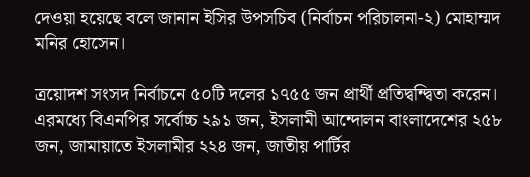দেওয়া হয়েছে বলে জানান ইসির উপসচিব (নির্বাচন পরিচালনা-২) মোহাম্মদ মনির হোসেন।

ত্রয়োদশ সংসদ নির্বাচনে ৫০টি দলের ১৭৫৫ জন প্রার্থী প্রতিদ্বন্দ্বিতা করেন। এরমধ্যে বিএনপির সর্বোচ্চ ২৯১ জন, ইসলামী আন্দোলন বাংলাদেশের ২৫৮ জন, জামায়াতে ইসলামীর ২২৪ জন, জাতীয় পার্টির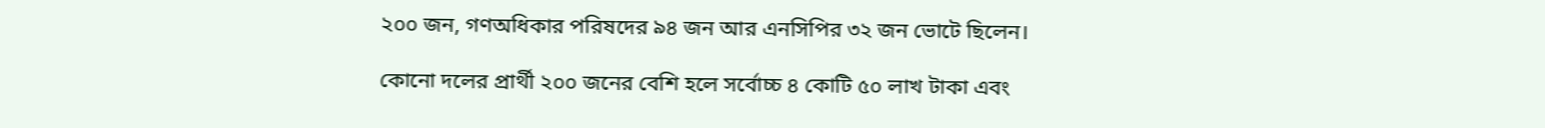২০০ জন, গণঅধিকার পরিষদের ৯৪ জন আর এনসিপির ৩২ জন ভোটে ছিলেন।

কোনো দলের প্রার্থী ২০০ জনের বেশি হলে সর্বোচ্চ ৪ কোটি ৫০ লাখ টাকা এবং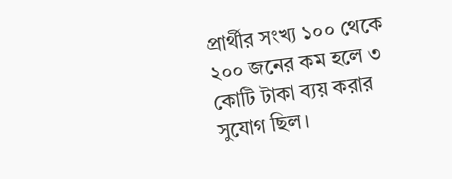প্রার্থীর সংখ্য ১০০ থেকে ২০০ জনের কম হলে ৩ কোটি টাকা ব্যয় করার সুযোগ ছিল।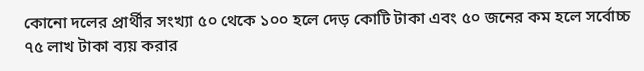কোনো দলের প্রার্থীর সংখ্যা ৫০ থেকে ১০০ হলে দেড় কোটি টাকা এবং ৫০ জনের কম হলে সর্বোচ্চ ৭৫ লাখ টাকা ব্যয় করার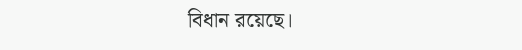বিধান রয়েছে।